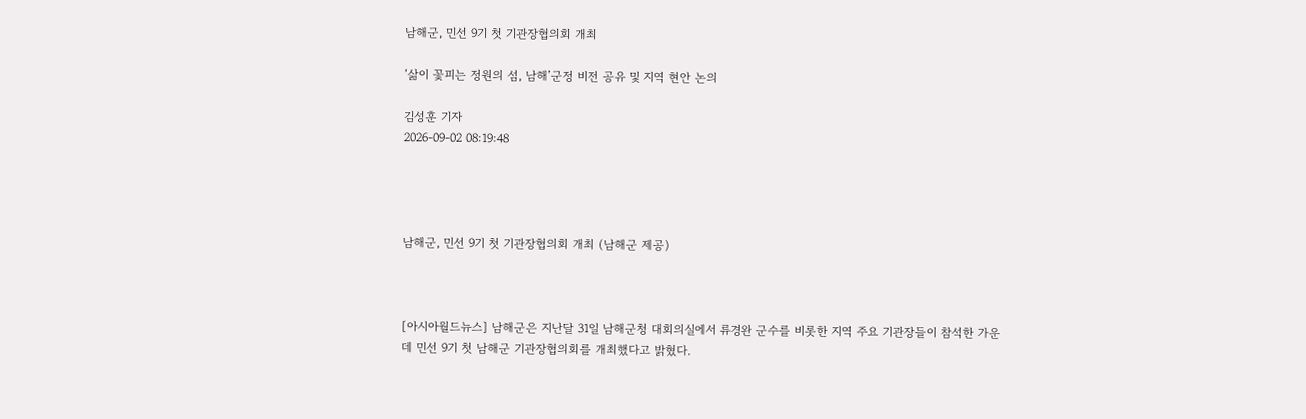남해군, 민선 9기 첫 기관장협의회 개최

‘삶이 꽃피는 정원의 섬, 남해’군정 비전 공유 및 지역 현안 논의

김성훈 기자
2026-09-02 08:19:48




남해군, 민선 9기 첫 기관장협의회 개최 (남해군 제공)



[아시아월드뉴스] 남해군은 지난달 31일 남해군청 대회의실에서 류경완 군수를 비롯한 지역 주요 기관장들이 참석한 가운데 민선 9기 첫 남해군 기관장협의회를 개최했다고 밝혔다.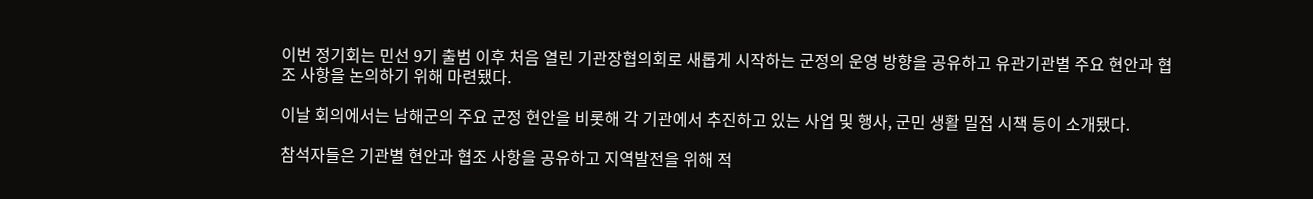이번 정기회는 민선 9기 출범 이후 처음 열린 기관장협의회로 새롭게 시작하는 군정의 운영 방향을 공유하고 유관기관별 주요 현안과 협조 사항을 논의하기 위해 마련됐다.

이날 회의에서는 남해군의 주요 군정 현안을 비롯해 각 기관에서 추진하고 있는 사업 및 행사, 군민 생활 밀접 시책 등이 소개됐다.

참석자들은 기관별 현안과 협조 사항을 공유하고 지역발전을 위해 적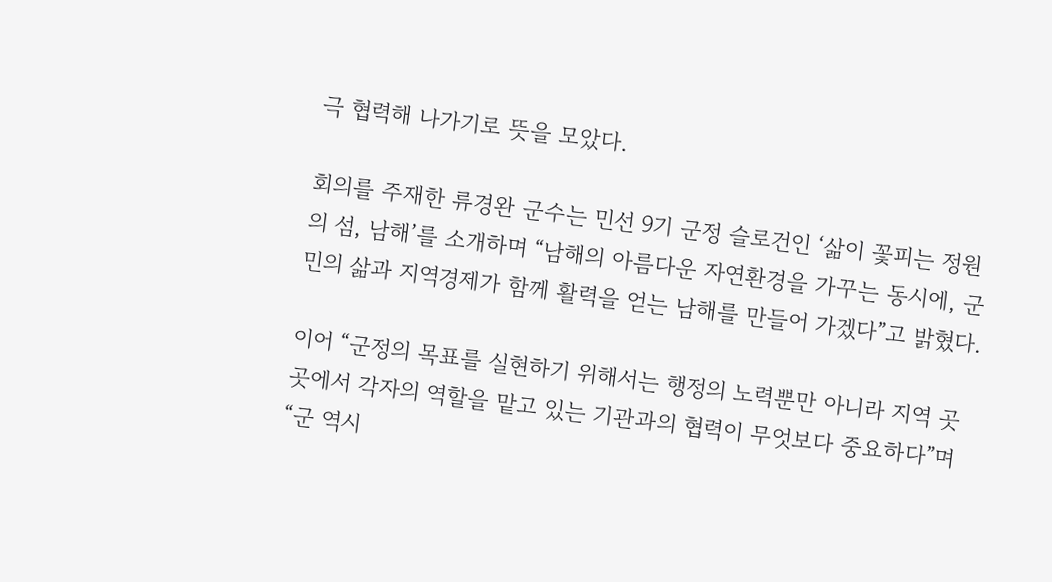극 협력해 나가기로 뜻을 모았다.

회의를 주재한 류경완 군수는 민선 9기 군정 슬로건인 ‘삶이 꽃피는 정원의 섬, 남해’를 소개하며 “남해의 아름다운 자연환경을 가꾸는 동시에, 군민의 삶과 지역경제가 함께 활력을 얻는 남해를 만들어 가겠다”고 밝혔다.

이어 “군정의 목표를 실현하기 위해서는 행정의 노력뿐만 아니라 지역 곳곳에서 각자의 역할을 맡고 있는 기관과의 협력이 무엇보다 중요하다”며 “군 역시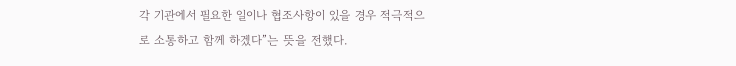각 기관에서 필요한 일이나 협조사항이 있을 경우 적극적으로 소통하고 함께 하겠다”는 뜻을 전했다.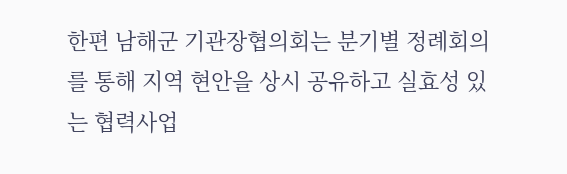한편 남해군 기관장협의회는 분기별 정례회의를 통해 지역 현안을 상시 공유하고 실효성 있는 협력사업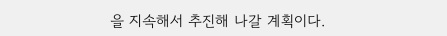을 지속해서 추진해 나갈 계획이다.